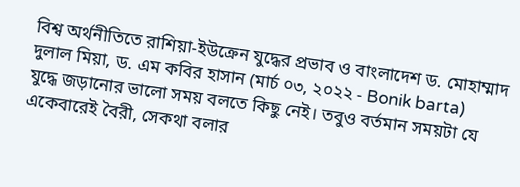বিশ্ব অর্থনীতিতে রাশিয়া-ইউক্রেন যুদ্ধের প্রভাব ও বাংলাদেশ ড. মোহাম্মাদ দুলাল মিয়া, ড. এম কবির হাসান (মার্চ ০৩, ২০২২ - Bonik barta)
যুদ্ধে জড়ানোর ভালো সময় বলতে কিছু নেই। তবুও বর্তমান সময়টা যে একেবারেই বৈরী, সেকথা বলার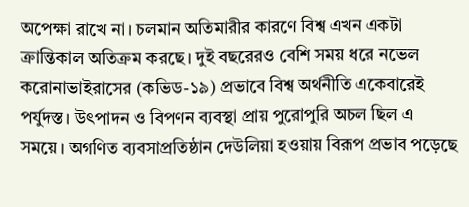অপেক্ষা রাখে না। চলমান অতিমারীর কারণে বিশ্ব এখন একটা ক্রান্তিকাল অতিক্রম করছে। দুই বছরেরও বেশি সময় ধরে নভেল করোনাভাইরাসের (কভিড-১৯) প্রভাবে বিশ্ব অর্থনীতি একেবারেই পর্যুদস্ত। উৎপাদন ও বিপণন ব্যবস্থা প্রায় পুরোপুরি অচল ছিল এ সময়ে। অগণিত ব্যবসাপ্রতিষ্ঠান দেউলিয়া হওয়ায় বিরূপ প্রভাব পড়েছে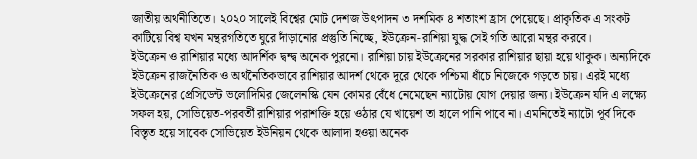জাতীয় অর্থনীতিতে। ২০২০ সালেই বিশ্বের মোট দেশজ উৎপাদন ৩ দশমিক ৪ শতাংশ হ্রাস পেয়েছে। প্রাকৃতিক এ সংকট কাটিয়ে বিশ্ব যখন মন্থরগতিতে ঘুরে দাঁড়ানোর প্রস্তুতি নিচ্ছে, ইউক্রেন-রাশিয়া যুদ্ধ সেই গতি আরো মন্থর করবে।
ইউক্রেন ও রাশিয়ার মধ্যে আদর্শিক দ্বন্দ্ব অনেক পুরনো। রাশিয়া চায় ইউক্রেনের সরকার রাশিয়ার ছায়া হয়ে থাকুক। অন্যদিকে ইউক্রেন রাজনৈতিক ও অর্থনৈতিকভাবে রাশিয়ার আদর্শ থেকে দূরে থেকে পশ্চিমা ধাঁচে নিজেকে গড়তে চায়। এরই মধ্যে ইউক্রেনের প্রেসিডেন্ট ভলোদিমির জেলেনস্কি যেন কোমর বেঁধে নেমেছেন ন্যাটোয় যোগ দেয়ার জন্য। ইউক্রেন যদি এ লক্ষ্যে সফল হয়, সোভিয়েত-পরবর্তী রাশিয়ার পরাশক্তি হয়ে ওঠার যে খায়েশ তা হালে পানি পাবে না। এমনিতেই ন্যাটো পূর্ব দিকে বিস্তৃত হয়ে সাবেক সোভিয়েত ইউনিয়ন থেকে আলাদা হওয়া অনেক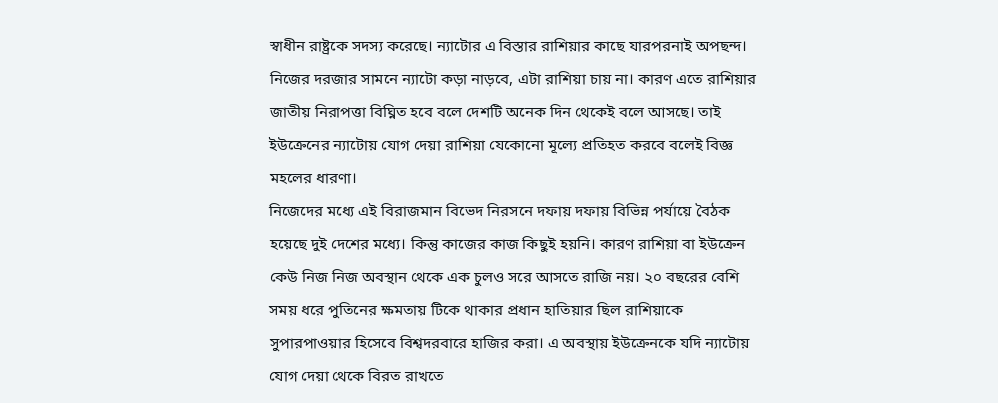স্বাধীন রাষ্ট্রকে সদস্য করেছে। ন্যাটোর এ বিস্তার রাশিয়ার কাছে যারপরনাই অপছন্দ। নিজের দরজার সামনে ন্যাটো কড়া নাড়বে, এটা রাশিয়া চায় না। কারণ এতে রাশিয়ার জাতীয় নিরাপত্তা বিঘ্নিত হবে বলে দেশটি অনেক দিন থেকেই বলে আসছে। তাই ইউক্রেনের ন্যাটোয় যোগ দেয়া রাশিয়া যেকোনো মূল্যে প্রতিহত করবে বলেই বিজ্ঞ মহলের ধারণা।
নিজেদের মধ্যে এই বিরাজমান বিভেদ নিরসনে দফায় দফায় বিভিন্ন পর্যায়ে বৈঠক হয়েছে দুই দেশের মধ্যে। কিন্তু কাজের কাজ কিছুই হয়নি। কারণ রাশিয়া বা ইউক্রেন কেউ নিজ নিজ অবস্থান থেকে এক চুলও সরে আসতে রাজি নয়। ২০ বছরের বেশি সময় ধরে পুতিনের ক্ষমতায় টিকে থাকার প্রধান হাতিয়ার ছিল রাশিয়াকে সুপারপাওয়ার হিসেবে বিশ্বদরবারে হাজির করা। এ অবস্থায় ইউক্রেনকে যদি ন্যাটোয় যোগ দেয়া থেকে বিরত রাখতে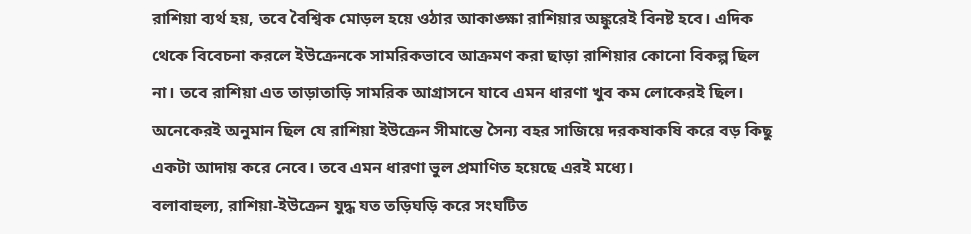রাশিয়া ব্যর্থ হয়, তবে বৈশ্বিক মোড়ল হয়ে ওঠার আকাঙ্ক্ষা রাশিয়ার অঙ্কুরেই বিনষ্ট হবে। এদিক থেকে বিবেচনা করলে ইউক্রেনকে সামরিকভাবে আক্রমণ করা ছাড়া রাশিয়ার কোনো বিকল্প ছিল না। তবে রাশিয়া এত তাড়াতাড়ি সামরিক আগ্রাসনে যাবে এমন ধারণা খুব কম লোকেরই ছিল। অনেকেরই অনুমান ছিল যে রাশিয়া ইউক্রেন সীমান্তে সৈন্য বহর সাজিয়ে দরকষাকষি করে বড় কিছু একটা আদায় করে নেবে। তবে এমন ধারণা ভুল প্রমাণিত হয়েছে এরই মধ্যে।
বলাবাহুল্য, রাশিয়া-ইউক্রেন যুদ্ধ যত তড়িঘড়ি করে সংঘটিত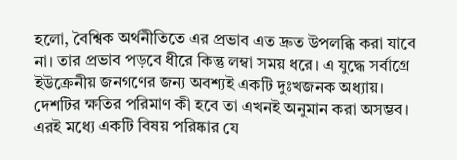হলো, বৈশ্বিক অর্থনীতিতে এর প্রভাব এত দ্রুত উপলব্ধি করা যাবে না। তার প্রভাব পড়বে ধীরে কিন্তু লম্বা সময় ধরে। এ যুদ্ধে সর্বাগ্রে ইউক্রেনীয় জনগণের জন্য অবশ্যই একটি দুঃখজনক অধ্যায়। দেশটির ক্ষতির পরিমাণ কী হবে তা এখনই অনুমান করা অসম্ভব। এরই মধ্যে একটি বিষয় পরিষ্কার যে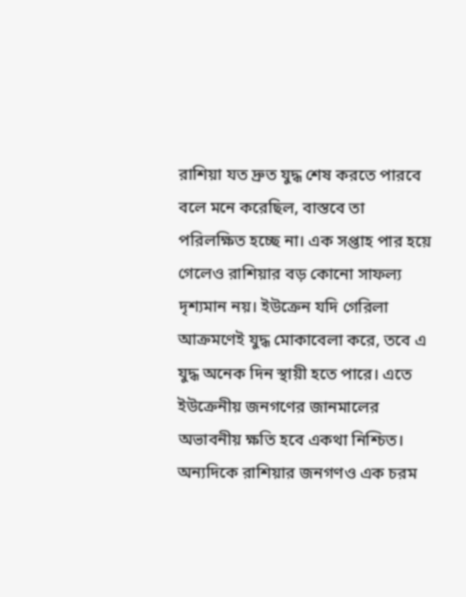রাশিয়া যত দ্রুত যুদ্ধ শেষ করতে পারবে বলে মনে করেছিল, বাস্তবে তা পরিলক্ষিত হচ্ছে না। এক সপ্তাহ পার হয়ে গেলেও রাশিয়ার বড় কোনো সাফল্য দৃশ্যমান নয়। ইউক্রেন যদি গেরিলা আক্রমণেই যুদ্ধ মোকাবেলা করে, তবে এ যুদ্ধ অনেক দিন স্থায়ী হতে পারে। এতে ইউক্রেনীয় জনগণের জানমালের অভাবনীয় ক্ষতি হবে একথা নিশ্চিত।
অন্যদিকে রাশিয়ার জনগণও এক চরম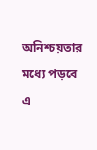অনিশ্চয়তার মধ্যে পড়বে এ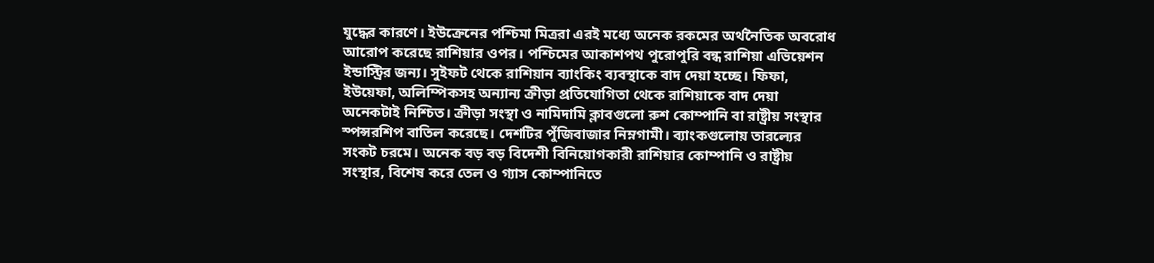যুদ্ধের কারণে। ইউক্রেনের পশ্চিমা মিত্ররা এরই মধ্যে অনেক রকমের অর্থনৈতিক অবরোধ আরোপ করেছে রাশিয়ার ওপর। পশ্চিমের আকাশপথ পুরোপুরি বন্ধ রাশিয়া এভিয়েশন ইন্ডাস্ট্রির জন্য। সুইফট থেকে রাশিয়ান ব্যাংকিং ব্যবস্থাকে বাদ দেয়া হচ্ছে। ফিফা, ইউয়েফা, অলিম্পিকসহ অন্যান্য ক্রীড়া প্রতিযোগিতা থেকে রাশিয়াকে বাদ দেয়া অনেকটাই নিশ্চিত। ক্রীড়া সংস্থা ও নামিদামি ক্লাবগুলো রুশ কোম্পানি বা রাষ্ট্রীয় সংস্থার স্পন্সরশিপ বাতিল করেছে। দেশটির পুঁজিবাজার নিম্নগামী। ব্যাংকগুলোয় তারল্যের সংকট চরমে। অনেক বড় বড় বিদেশী বিনিয়োগকারী রাশিয়ার কোম্পানি ও রাষ্ট্রীয় সংস্থার, বিশেষ করে তেল ও গ্যাস কোম্পানিতে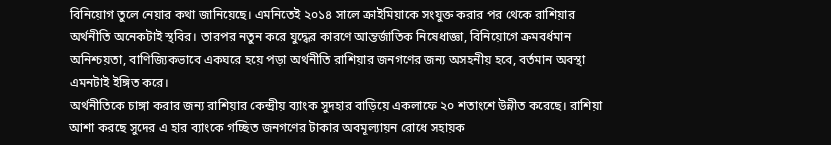বিনিয়োগ তুলে নেয়ার কথা জানিয়েছে। এমনিতেই ২০১৪ সালে ক্রাইমিয়াকে সংযুক্ত করার পর থেকে রাশিয়ার অর্থনীতি অনেকটাই স্থবির। তারপর নতুন করে যুদ্ধের কারণে আন্তর্জাতিক নিষেধাজ্ঞা, বিনিয়োগে ক্রমবর্ধমান অনিশ্চয়তা, বাণিজ্যিকভাবে একঘরে হয়ে পড়া অর্থনীতি রাশিয়ার জনগণের জন্য অসহনীয় হবে, বর্তমান অবস্থা এমনটাই ইঙ্গিত করে।
অর্থনীতিকে চাঙ্গা করার জন্য রাশিয়ার কেন্দ্রীয় ব্যাংক সুদহার বাড়িয়ে একলাফে ২০ শতাংশে উন্নীত করেছে। রাশিয়া আশা করছে সুদের এ হার ব্যাংকে গচ্ছিত জনগণের টাকার অবমূল্যায়ন রোধে সহায়ক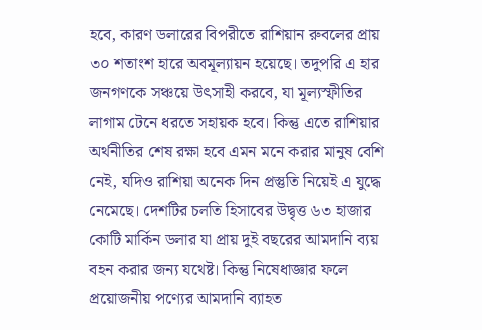হবে, কারণ ডলারের বিপরীতে রাশিয়ান রুবলের প্রায় ৩০ শতাংশ হারে অবমূল্যায়ন হয়েছে। তদুপরি এ হার জনগণকে সঞ্চয়ে উৎসাহী করবে, যা মূল্যস্ফীতির লাগাম টেনে ধরতে সহায়ক হবে। কিন্তু এতে রাশিয়ার অর্থনীতির শেষ রক্ষা হবে এমন মনে করার মানুষ বেশি নেই, যদিও রাশিয়া অনেক দিন প্রস্তুতি নিয়েই এ যুদ্ধে নেমেছে। দেশটির চলতি হিসাবের উদ্বৃত্ত ৬৩ হাজার কোটি মার্কিন ডলার যা প্রায় দুই বছরের আমদানি ব্যয় বহন করার জন্য যথেষ্ট। কিন্তু নিষেধাজ্ঞার ফলে প্রয়োজনীয় পণ্যের আমদানি ব্যাহত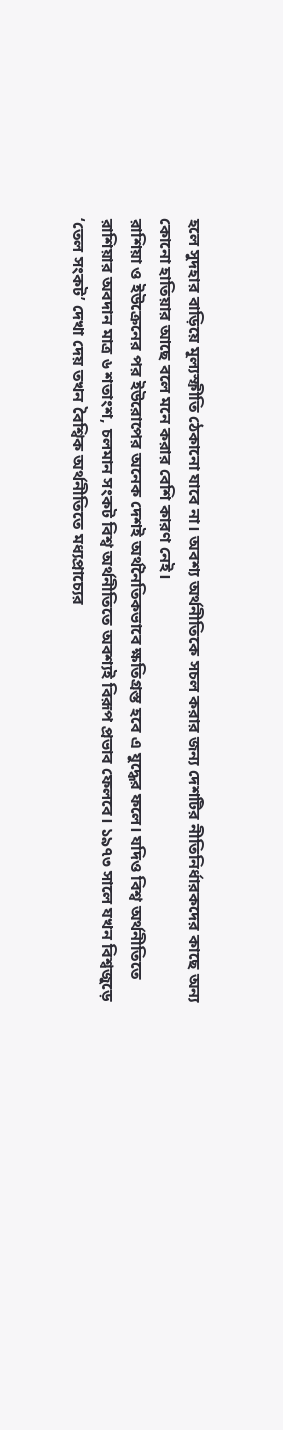হলে সুদহার বাড়িয়ে মূল্যস্ফীতি ঠেকানো যাবে না। অবশ্য অর্থনীতিকে সচল করার জন্য দেশটির নীতিনির্ধারকদের কাছে অন্য কোনো হাতিয়ার আছে বলে মনে করার বেশি কারণ নেই।
রাশিয়া ও ইউক্রেনের পর ইউরোপের অনেক দেশই অর্থনৈতিকভাবে ক্ষতিগ্রস্ত হবে এ যুদ্ধের ফলে। যদিও বিশ্ব অর্থনীতিতে রাশিয়ার অবদান মাত্র ৬ শতাংশ, চলমান সংকট বিশ্ব অর্থনীতিতে অবশ্যই বিরূপ প্রভাব ফেলবে। ১৯৭৩ সালে যখন বিশ্বজুড়ে ‘তেল সংকট’ দেখা দেয় তখন বৈশ্বিক অর্থনীতিতে মধ্যপ্রাচ্যের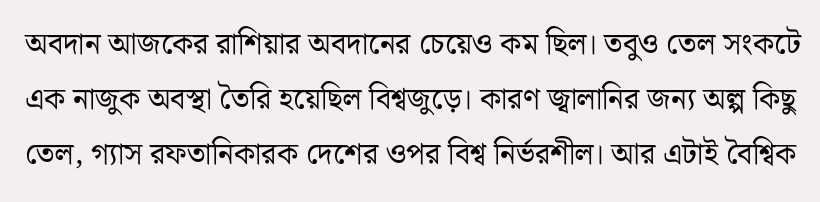অবদান আজকের রাশিয়ার অবদানের চেয়েও কম ছিল। তবুও তেল সংকটে এক নাজুক অবস্থা তৈরি হয়েছিল বিশ্বজুড়ে। কারণ জ্বালানির জন্য অল্প কিছু তেল, গ্যাস রফতানিকারক দেশের ওপর বিশ্ব নির্ভরশীল। আর এটাই বৈশ্বিক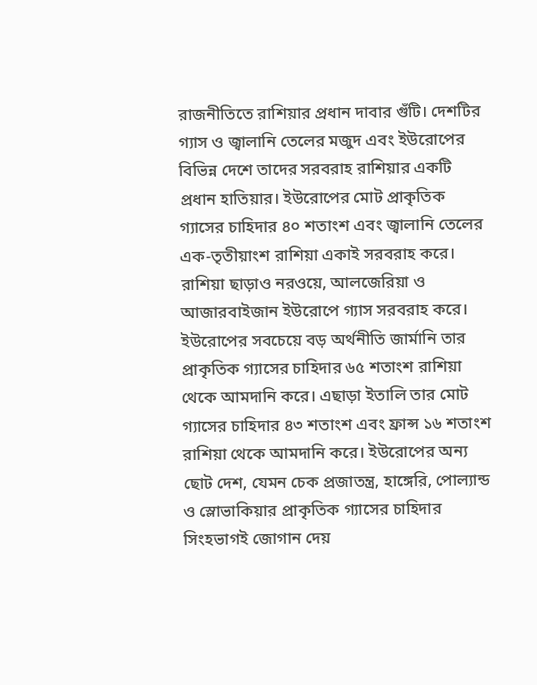রাজনীতিতে রাশিয়ার প্রধান দাবার গুঁটি। দেশটির গ্যাস ও জ্বালানি তেলের মজুদ এবং ইউরোপের বিভিন্ন দেশে তাদের সরবরাহ রাশিয়ার একটি প্রধান হাতিয়ার। ইউরোপের মোট প্রাকৃতিক গ্যাসের চাহিদার ৪০ শতাংশ এবং জ্বালানি তেলের এক-তৃতীয়াংশ রাশিয়া একাই সরবরাহ করে। রাশিয়া ছাড়াও নরওয়ে, আলজেরিয়া ও আজারবাইজান ইউরোপে গ্যাস সরবরাহ করে। ইউরোপের সবচেয়ে বড় অর্থনীতি জার্মানি তার প্রাকৃতিক গ্যাসের চাহিদার ৬৫ শতাংশ রাশিয়া থেকে আমদানি করে। এছাড়া ইতালি তার মোট গ্যাসের চাহিদার ৪৩ শতাংশ এবং ফ্রান্স ১৬ শতাংশ রাশিয়া থেকে আমদানি করে। ইউরোপের অন্য ছোট দেশ, যেমন চেক প্রজাতন্ত্র, হাঙ্গেরি, পোল্যান্ড ও স্লোভাকিয়ার প্রাকৃতিক গ্যাসের চাহিদার সিংহভাগই জোগান দেয়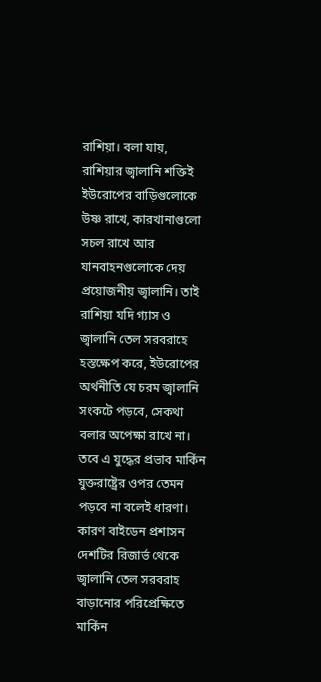রাশিয়া। বলা যায়, রাশিয়ার জ্বালানি শক্তিই ইউরোপের বাড়িগুলোকে উষ্ণ রাখে, কারখানাগুলো সচল রাখে আর যানবাহনগুলোকে দেয় প্রয়োজনীয় জ্বালানি। তাই রাশিয়া যদি গ্যাস ও জ্বালানি তেল সরবরাহে হস্তক্ষেপ করে, ইউরোপের অর্থনীতি যে চরম জ্বালানি সংকটে পড়বে, সেকথা বলার অপেক্ষা রাখে না।
তবে এ যুদ্ধের প্রভাব মার্কিন যুক্তরাষ্ট্রের ওপর তেমন পড়বে না বলেই ধারণা। কারণ বাইডেন প্রশাসন দেশটির রিজার্ভ থেকে জ্বালানি তেল সরবরাহ বাড়ানোর পরিপ্রেক্ষিতে মার্কিন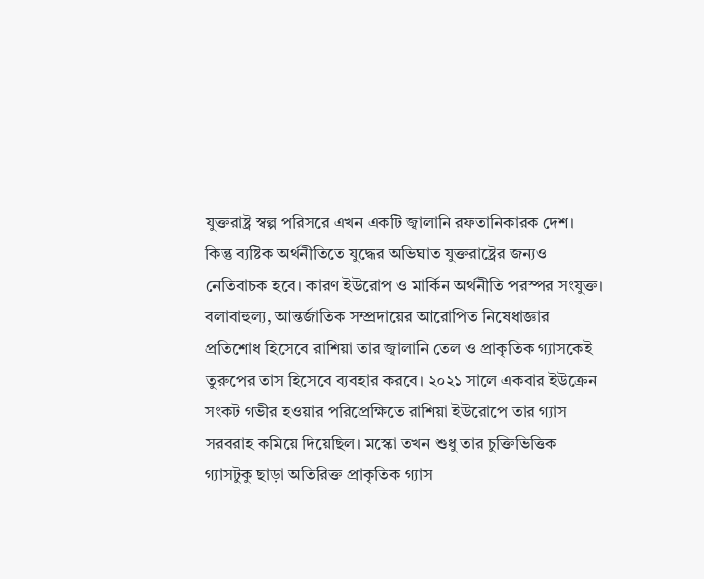যুক্তরাষ্ট্র স্বল্প পরিসরে এখন একটি জ্বালানি রফতানিকারক দেশ। কিন্তু ব্যষ্টিক অর্থনীতিতে যুদ্ধের অভিঘাত যুক্তরাষ্ট্রের জন্যও নেতিবাচক হবে। কারণ ইউরোপ ও মার্কিন অর্থনীতি পরস্পর সংযুক্ত।
বলাবাহুল্য, আন্তর্জাতিক সম্প্রদায়ের আরোপিত নিষেধাজ্ঞার প্রতিশোধ হিসেবে রাশিয়া তার জ্বালানি তেল ও প্রাকৃতিক গ্যাসকেই তুরুপের তাস হিসেবে ব্যবহার করবে। ২০২১ সালে একবার ইউক্রেন সংকট গভীর হওয়ার পরিপ্রেক্ষিতে রাশিয়া ইউরোপে তার গ্যাস সরবরাহ কমিয়ে দিয়েছিল। মস্কো তখন শুধু তার চুক্তিভিত্তিক গ্যাসটুকু ছাড়া অতিরিক্ত প্রাকৃতিক গ্যাস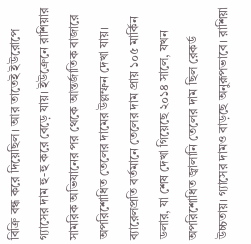বিক্রি বন্ধ করে দিয়েছিল। আর তাতেই ইউরোপে গ্যাসের দাম হু-হু করে বেড়ে যায়। ইউক্রেনে রাশিয়ার সামরিক অভিযানের পর থেকে আন্তর্জাতিক বাজারে অপরিশোধিত তেলের দামের উল্লম্ফন দেখা যায়। ব্যারেলপ্রতি বর্তমানে তেলের দাম প্রায় ১০৫ মার্কিন ডলার, যা শেষ দেখা গিয়েছে ২০১৪ সালে, যখন অপরিশোধিত জ্বালানি তেলের দাম ছিল রেকর্ড উচ্চতায়। গ্যাসের দামও বাড়ছে অনুরূপভাবে। রাশিয়া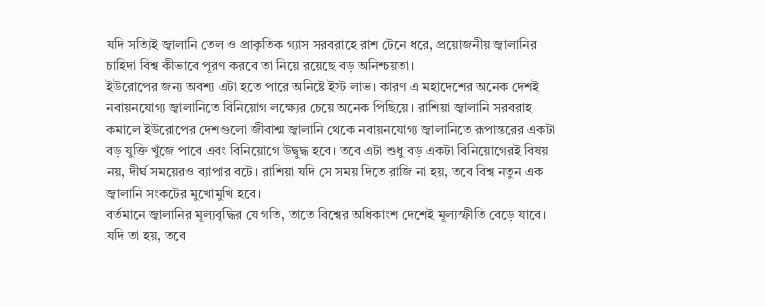যদি সত্যিই জ্বালানি তেল ও প্রাকৃতিক গ্যাস সরবরাহে রাশ টেনে ধরে, প্রয়োজনীয় জ্বালানির চাহিদা বিশ্ব কীভাবে পূরণ করবে তা নিয়ে রয়েছে বড় অনিশ্চয়তা।
ইউরোপের জন্য অবশ্য এটা হতে পারে অনিষ্টে ইস্ট লাভ। কারণ এ মহাদেশের অনেক দেশই নবায়নযোগ্য জ্বালানিতে বিনিয়োগ লক্ষ্যের চেয়ে অনেক পিছিয়ে। রাশিয়া জ্বালানি সরবরাহ কমালে ইউরোপের দেশগুলো জীবাশ্ম জ্বালানি থেকে নবায়নযোগ্য জ্বালানিতে রূপান্তরের একটা বড় যুক্তি খুঁজে পাবে এবং বিনিয়োগে উদ্বুদ্ধ হবে। তবে এটা শুধু বড় একটা বিনিয়োগেরই বিষয় নয়, দীর্ঘ সময়েরও ব্যাপার বটে। রাশিয়া যদি সে সময় দিতে রাজি না হয়, তবে বিশ্ব নতুন এক জ্বালানি সংকটের মুখোমুখি হবে।
বর্তমানে জ্বালানির মূল্যবৃদ্ধির যে গতি, তাতে বিশ্বের অধিকাংশ দেশেই মূল্যস্ফীতি বেড়ে যাবে। যদি তা হয়, তবে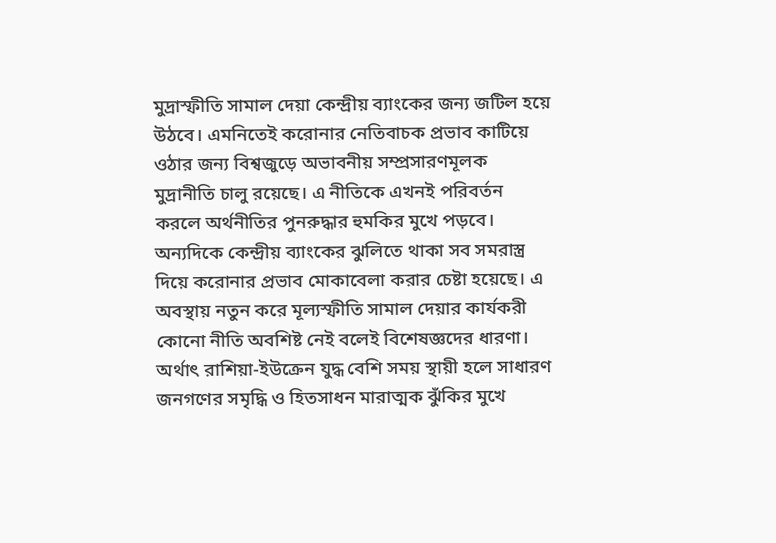মুদ্রাস্ফীতি সামাল দেয়া কেন্দ্রীয় ব্যাংকের জন্য জটিল হয়ে উঠবে। এমনিতেই করোনার নেতিবাচক প্রভাব কাটিয়ে ওঠার জন্য বিশ্বজুড়ে অভাবনীয় সম্প্রসারণমূলক মুদ্রানীতি চালু রয়েছে। এ নীতিকে এখনই পরিবর্তন করলে অর্থনীতির পুনরুদ্ধার হুমকির মুখে পড়বে। অন্যদিকে কেন্দ্রীয় ব্যাংকের ঝুলিতে থাকা সব সমরাস্ত্র দিয়ে করোনার প্রভাব মোকাবেলা করার চেষ্টা হয়েছে। এ অবস্থায় নতুন করে মূল্যস্ফীতি সামাল দেয়ার কার্যকরী কোনো নীতি অবশিষ্ট নেই বলেই বিশেষজ্ঞদের ধারণা। অর্থাৎ রাশিয়া-ইউক্রেন যুদ্ধ বেশি সময় স্থায়ী হলে সাধারণ জনগণের সমৃদ্ধি ও হিতসাধন মারাত্মক ঝুঁকির মুখে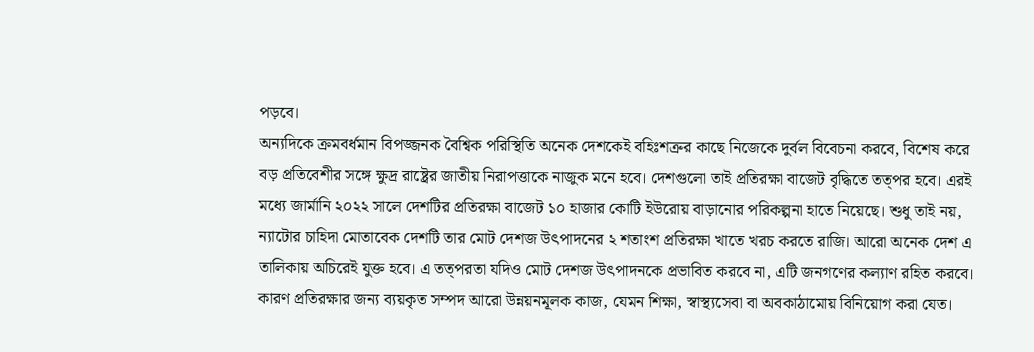পড়বে।
অন্যদিকে ক্রমবর্ধমান বিপজ্জনক বৈশ্বিক পরিস্থিতি অনেক দেশকেই বহিঃশত্রুর কাছে নিজেকে দুর্বল বিবেচনা করবে, বিশেষ করে বড় প্রতিবেশীর সঙ্গে ক্ষুদ্র রাষ্ট্রের জাতীয় নিরাপত্তাকে নাজুক মনে হবে। দেশগুলো তাই প্রতিরক্ষা বাজেট বৃদ্ধিতে তত্পর হবে। এরই মধ্যে জার্মানি ২০২২ সালে দেশটির প্রতিরক্ষা বাজেট ১০ হাজার কোটি ইউরোয় বাড়ানোর পরিকল্পনা হাতে নিয়েছে। শুধু তাই নয়, ন্যাটোর চাহিদা মোতাবেক দেশটি তার মোট দেশজ উৎপাদনের ২ শতাংশ প্রতিরক্ষা খাতে খরচ করতে রাজি। আরো অনেক দেশ এ তালিকায় অচিরেই যুক্ত হবে। এ তত্পরতা যদিও মোট দেশজ উৎপাদনকে প্রভাবিত করবে না, এটি জনগণের কল্যাণ রহিত করবে। কারণ প্রতিরক্ষার জন্য ব্যয়কৃত সম্পদ আরো উন্নয়নমূলক কাজ, যেমন শিক্ষা, স্বাস্থ্যসেবা বা অবকাঠামোয় বিনিয়োগ করা যেত।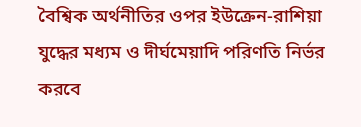বৈশ্বিক অর্থনীতির ওপর ইউক্রেন-রাশিয়া যুদ্ধের মধ্যম ও দীর্ঘমেয়াদি পরিণতি নির্ভর করবে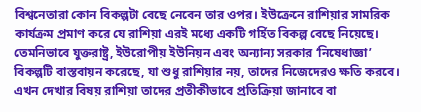বিশ্বনেতারা কোন বিকল্পটা বেছে নেবেন তার ওপর। ইউক্রেনে রাশিয়ার সামরিক কার্যক্রম প্রমাণ করে যে রাশিয়া এরই মধ্যে একটি গর্হিত বিকল্প বেছে নিয়েছে। তেমনিভাবে যুক্তরাষ্ট্র, ইউরোপীয় ইউনিয়ন এবং অন্যান্য সরকার ‘নিষেধাজ্ঞা’ বিকল্পটি বাস্তবায়ন করেছে, যা শুধু রাশিয়ার নয়, তাদের নিজেদেরও ক্ষতি করবে। এখন দেখার বিষয় রাশিয়া তাদের প্রতীকীভাবে প্রতিক্রিয়া জানাবে বা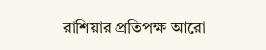রাশিয়ার প্রতিপক্ষ আরো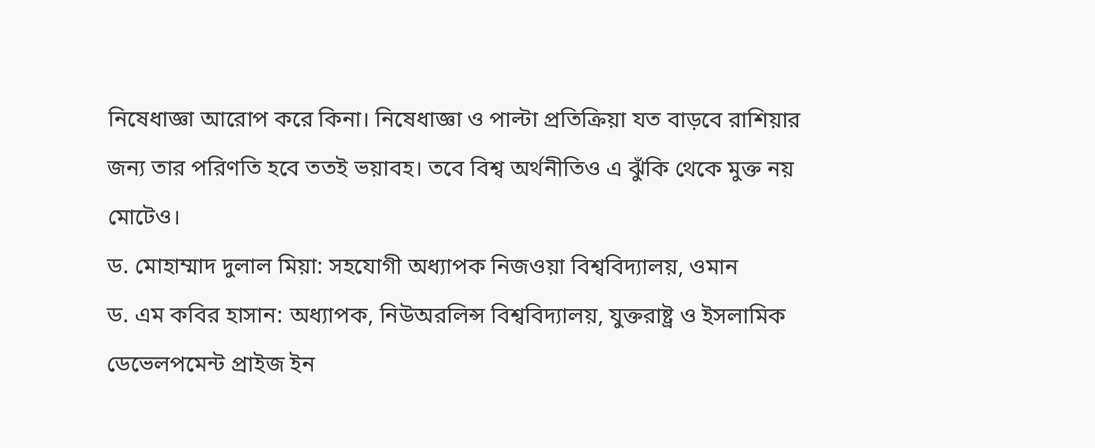নিষেধাজ্ঞা আরোপ করে কিনা। নিষেধাজ্ঞা ও পাল্টা প্রতিক্রিয়া যত বাড়বে রাশিয়ার জন্য তার পরিণতি হবে ততই ভয়াবহ। তবে বিশ্ব অর্থনীতিও এ ঝুঁকি থেকে মুক্ত নয় মোটেও।
ড. মোহাম্মাদ দুলাল মিয়া: সহযোগী অধ্যাপক নিজওয়া বিশ্ববিদ্যালয়, ওমান
ড. এম কবির হাসান: অধ্যাপক, নিউঅরলিন্স বিশ্ববিদ্যালয়, যুক্তরাষ্ট্র ও ইসলামিক ডেভেলপমেন্ট প্রাইজ ইন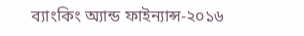ব্যাংকিং অ্যান্ড ফাইন্যান্স-২০১৬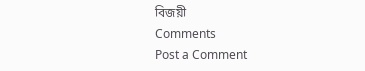বিজয়ী
Comments
Post a Comment